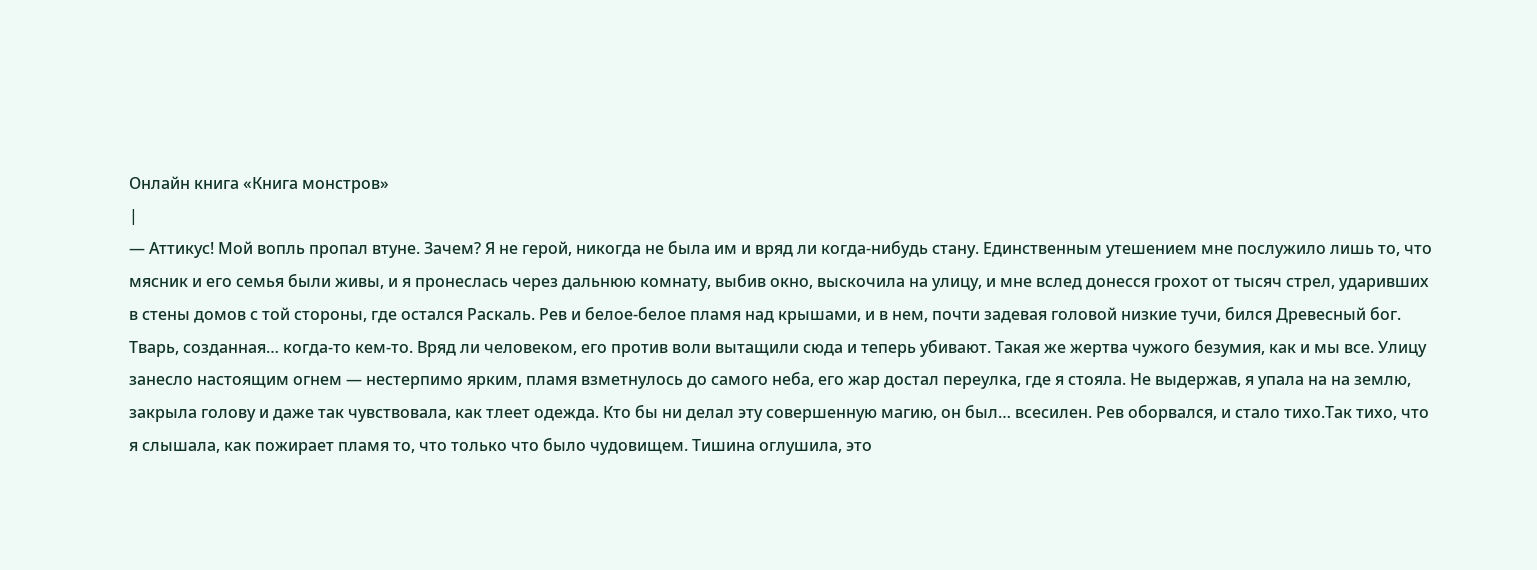Онлайн книга «Книга монстров»
|
— Аттикус! Мой вопль пропал втуне. Зачем? Я не герой, никогда не была им и вряд ли когда-нибудь стану. Единственным утешением мне послужило лишь то, что мясник и его семья были живы, и я пронеслась через дальнюю комнату, выбив окно, выскочила на улицу, и мне вслед донесся грохот от тысяч стрел, ударивших в стены домов с той стороны, где остался Раскаль. Рев и белое-белое пламя над крышами, и в нем, почти задевая головой низкие тучи, бился Древесный бог. Тварь, созданная… когда-то кем-то. Вряд ли человеком, его против воли вытащили сюда и теперь убивают. Такая же жертва чужого безумия, как и мы все. Улицу занесло настоящим огнем — нестерпимо ярким, пламя взметнулось до самого неба, его жар достал переулка, где я стояла. Не выдержав, я упала на на землю, закрыла голову и даже так чувствовала, как тлеет одежда. Кто бы ни делал эту совершенную магию, он был… всесилен. Рев оборвался, и стало тихо.Так тихо, что я слышала, как пожирает пламя то, что только что было чудовищем. Тишина оглушила, это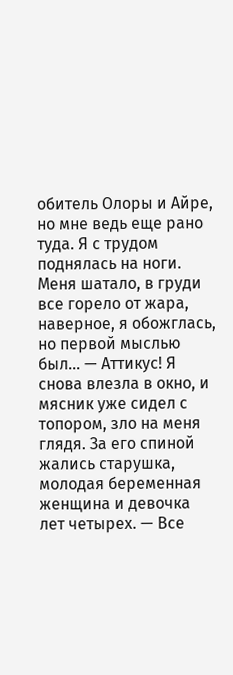обитель Олоры и Айре, но мне ведь еще рано туда. Я с трудом поднялась на ноги. Меня шатало, в груди все горело от жара, наверное, я обожглась, но первой мыслью был… — Аттикус! Я снова влезла в окно, и мясник уже сидел с топором, зло на меня глядя. За его спиной жались старушка, молодая беременная женщина и девочка лет четырех. — Все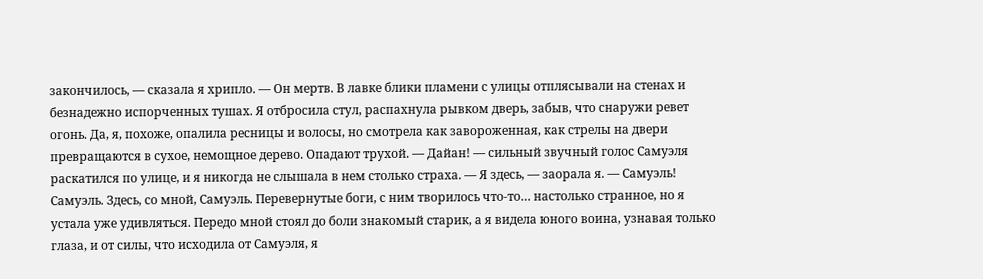закончилось, — сказала я хрипло. — Он мертв. В лавке блики пламени с улицы отплясывали на стенах и безнадежно испорченных тушах. Я отбросила стул, распахнула рывком дверь, забыв, что снаружи ревет огонь. Да, я, похоже, опалила ресницы и волосы, но смотрела как завороженная, как стрелы на двери превращаются в сухое, немощное дерево. Опадают трухой. — Дайан! — сильный звучный голос Самуэля раскатился по улице, и я никогда не слышала в нем столько страха. — Я здесь, — заорала я. — Самуэль! Самуэль. Здесь, со мной, Самуэль. Перевернутые боги, с ним творилось что-то… настолько странное, но я устала уже удивляться. Передо мной стоял до боли знакомый старик, а я видела юного воина, узнавая только глаза, и от силы, что исходила от Самуэля, я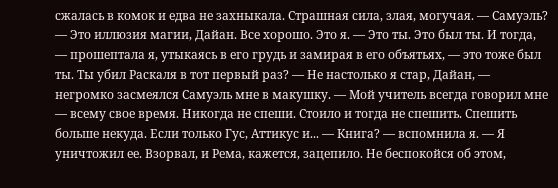сжалась в комок и едва не захныкала. Страшная сила, злая, могучая. — Самуэль? — Это иллюзия магии, Дайан. Все хорошо. Это я. — Это ты. Это был ты. И тогда, — прошептала я, утыкаясь в его грудь и замирая в его объятьях, — это тоже был ты. Ты убил Раскаля в тот первый раз? — Не настолько я стар, Дайан, — негромко засмеялся Самуэль мне в макушку. — Мой учитель всегда говорил мне — всему свое время. Никогда не спеши. Стоило и тогда не спешить. Спешить больше некуда. Если только Гус, Аттикус и... — Книга? — вспомнила я. — Я уничтожил ее. Взорвал, и Рема, кажется, зацепило. Не беспокойся об этом,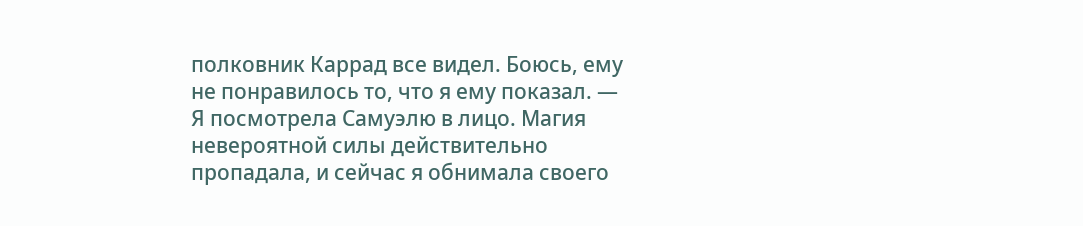полковник Каррад все видел. Боюсь, ему не понравилось то, что я ему показал. — Я посмотрела Самуэлю в лицо. Магия невероятной силы действительно пропадала, и сейчас я обнимала своего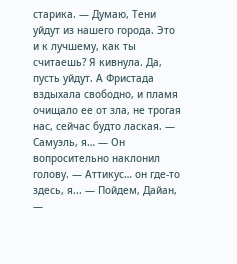старика. — Думаю, Тени уйдут из нашего города. Это и к лучшему, как ты считаешь? Я кивнула. Да, пусть уйдут. А Фристада вздыхала свободно, и пламя очищало ее от зла, не трогая нас, сейчас будто лаская. — Самуэль, я… — Он вопросительно наклонил голову. — Аттикус… он где-то здесь, я... — Пойдем, Дайан, —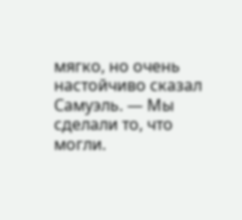мягко, но очень настойчиво сказал Самуэль. — Мы сделали то, что могли.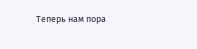Теперь нам пора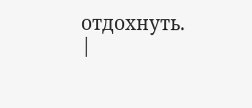отдохнуть. |